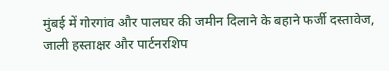मुंबई में गोरगांव और पालघर की जमीन दिलाने के बहाने फर्जी दस्तावेज, जाली हस्ताक्षर और पार्टनरशिप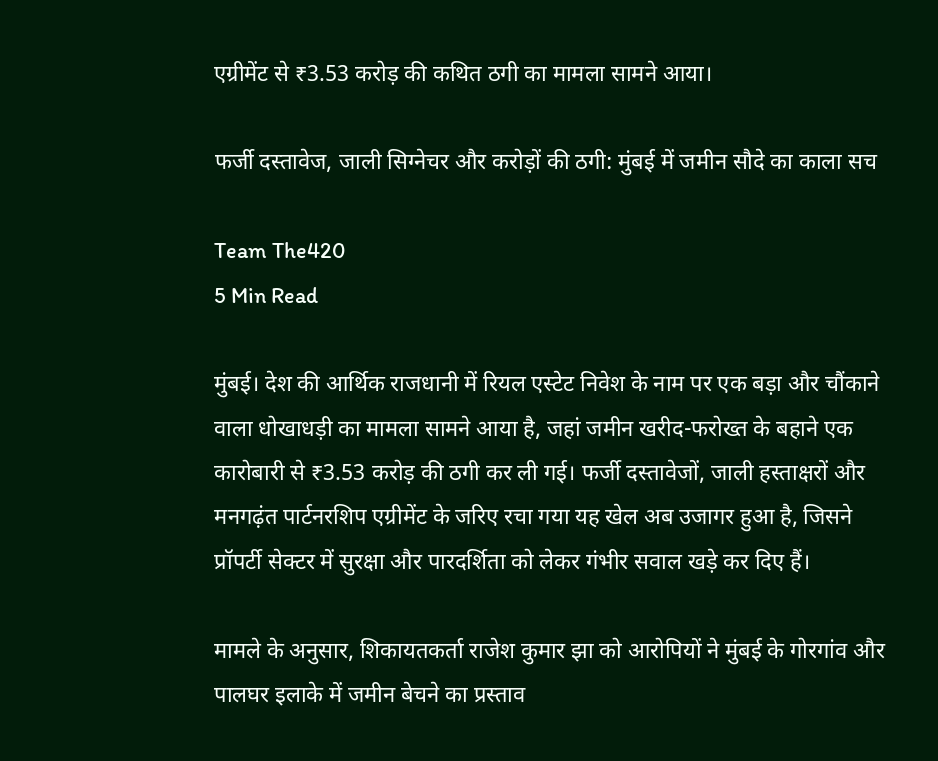एग्रीमेंट से ₹3.53 करोड़ की कथित ठगी का मामला सामने आया।

फर्जी दस्तावेज, जाली सिग्नेचर और करोड़ों की ठगी: मुंबई में जमीन सौदे का काला सच

Team The420
5 Min Read

मुंबई। देश की आर्थिक राजधानी में रियल एस्टेट निवेश के नाम पर एक बड़ा और चौंकाने वाला धोखाधड़ी का मामला सामने आया है, जहां जमीन खरीद-फरोख्त के बहाने एक कारोबारी से ₹3.53 करोड़ की ठगी कर ली गई। फर्जी दस्तावेजों, जाली हस्ताक्षरों और मनगढ़ंत पार्टनरशिप एग्रीमेंट के जरिए रचा गया यह खेल अब उजागर हुआ है, जिसने प्रॉपर्टी सेक्टर में सुरक्षा और पारदर्शिता को लेकर गंभीर सवाल खड़े कर दिए हैं।

मामले के अनुसार, शिकायतकर्ता राजेश कुमार झा को आरोपियों ने मुंबई के गोरगांव और पालघर इलाके में जमीन बेचने का प्रस्ताव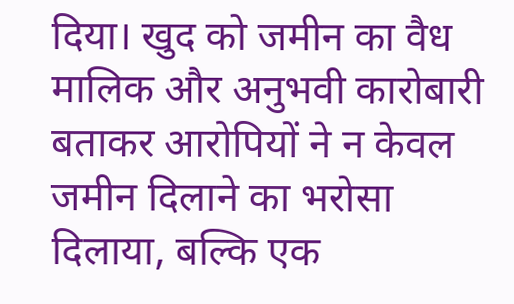दिया। खुद को जमीन का वैध मालिक और अनुभवी कारोबारी बताकर आरोपियों ने न केवल जमीन दिलाने का भरोसा दिलाया, बल्कि एक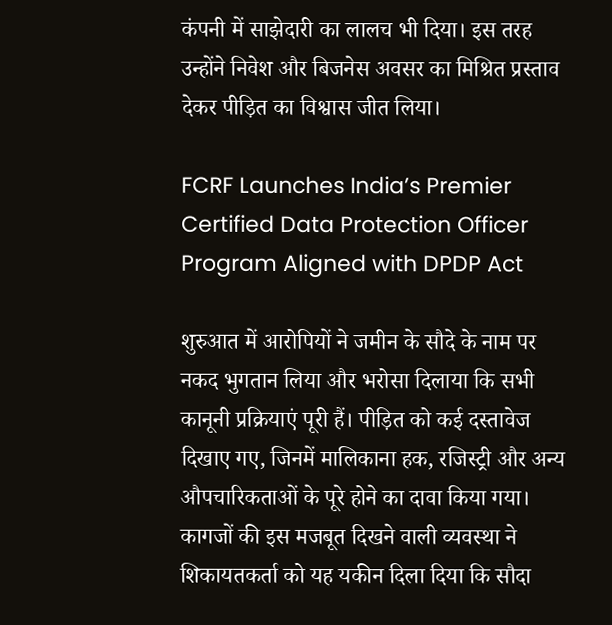कंपनी में साझेदारी का लालच भी दिया। इस तरह उन्होंने निवेश और बिजनेस अवसर का मिश्रित प्रस्ताव देकर पीड़ित का विश्वास जीत लिया।

FCRF Launches India’s Premier Certified Data Protection Officer Program Aligned with DPDP Act

शुरुआत में आरोपियों ने जमीन के सौदे के नाम पर नकद भुगतान लिया और भरोसा दिलाया कि सभी कानूनी प्रक्रियाएं पूरी हैं। पीड़ित को कई दस्तावेज दिखाए गए, जिनमें मालिकाना हक, रजिस्ट्री और अन्य औपचारिकताओं के पूरे होने का दावा किया गया। कागजों की इस मजबूत दिखने वाली व्यवस्था ने शिकायतकर्ता को यह यकीन दिला दिया कि सौदा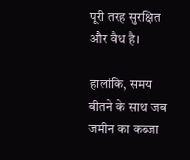पूरी तरह सुरक्षित और वैध है।

हालांकि, समय बीतने के साथ जब जमीन का कब्जा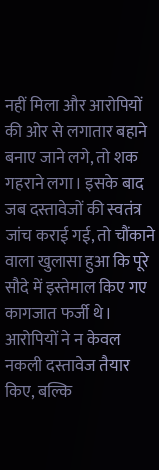नहीं मिला और आरोपियों की ओर से लगातार बहाने बनाए जाने लगे, तो शक गहराने लगा। इसके बाद जब दस्तावेजों की स्वतंत्र जांच कराई गई, तो चौंकाने वाला खुलासा हुआ कि पूरे सौदे में इस्तेमाल किए गए कागजात फर्जी थे। आरोपियों ने न केवल नकली दस्तावेज तैयार किए, बल्कि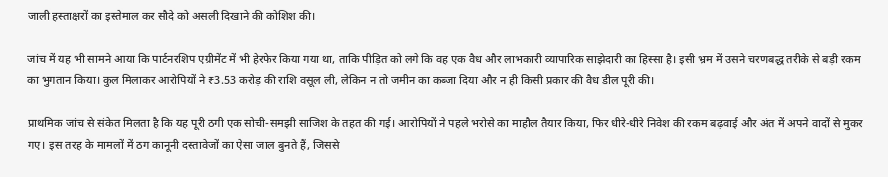जाली हस्ताक्षरों का इस्तेमाल कर सौदे को असली दिखाने की कोशिश की।

जांच में यह भी सामने आया कि पार्टनरशिप एग्रीमेंट में भी हेरफेर किया गया था, ताकि पीड़ित को लगे कि वह एक वैध और लाभकारी व्यापारिक साझेदारी का हिस्सा है। इसी भ्रम में उसने चरणबद्ध तरीके से बड़ी रकम का भुगतान किया। कुल मिलाकर आरोपियों ने ₹3.53 करोड़ की राशि वसूल ली, लेकिन न तो जमीन का कब्जा दिया और न ही किसी प्रकार की वैध डील पूरी की।

प्राथमिक जांच से संकेत मिलता है कि यह पूरी ठगी एक सोची-समझी साजिश के तहत की गई। आरोपियों ने पहले भरोसे का माहौल तैयार किया, फिर धीरे-धीरे निवेश की रकम बढ़वाई और अंत में अपने वादों से मुकर गए। इस तरह के मामलों में ठग कानूनी दस्तावेजों का ऐसा जाल बुनते हैं, जिससे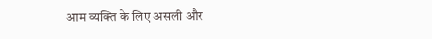आम व्यक्ति के लिए असली और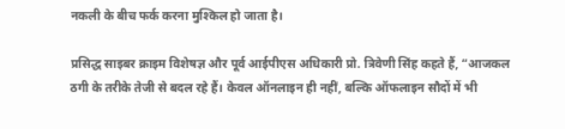नकली के बीच फर्क करना मुश्किल हो जाता है।

प्रसिद्ध साइबर क्राइम विशेषज्ञ और पूर्व आईपीएस अधिकारी प्रो. त्रिवेणी सिंह कहते हैं, “आजकल ठगी के तरीके तेजी से बदल रहे हैं। केवल ऑनलाइन ही नहीं, बल्कि ऑफलाइन सौदों में भी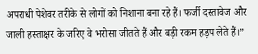अपराधी पेशेवर तरीके से लोगों को निशाना बना रहे हैं। फर्जी दस्तावेज और जाली हस्ताक्षर के जरिए वे भरोसा जीतते हैं और बड़ी रकम हड़प लेते हैं।”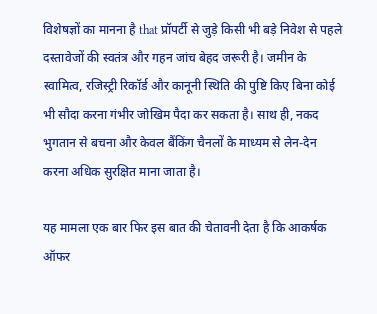विशेषज्ञों का मानना है that प्रॉपर्टी से जुड़े किसी भी बड़े निवेश से पहले दस्तावेजों की स्वतंत्र और गहन जांच बेहद जरूरी है। जमीन के स्वामित्व, रजिस्ट्री रिकॉर्ड और कानूनी स्थिति की पुष्टि किए बिना कोई भी सौदा करना गंभीर जोखिम पैदा कर सकता है। साथ ही, नकद भुगतान से बचना और केवल बैंकिंग चैनलों के माध्यम से लेन-देन करना अधिक सुरक्षित माना जाता है।

यह मामला एक बार फिर इस बात की चेतावनी देता है कि आकर्षक ऑफर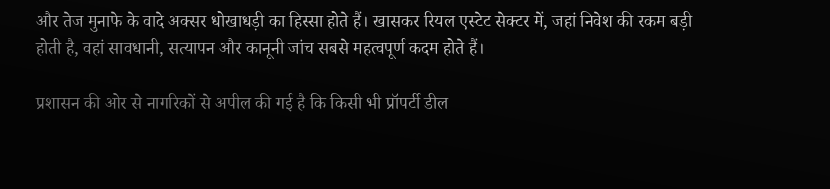और तेज मुनाफे के वादे अक्सर धोखाधड़ी का हिस्सा होते हैं। खासकर रियल एस्टेट सेक्टर में, जहां निवेश की रकम बड़ी होती है, वहां सावधानी, सत्यापन और कानूनी जांच सबसे महत्वपूर्ण कदम होते हैं।

प्रशासन की ओर से नागरिकों से अपील की गई है कि किसी भी प्रॉपर्टी डील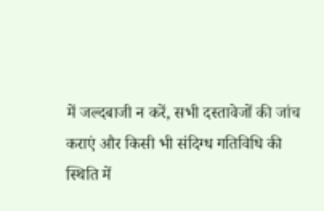में जल्दबाजी न करें, सभी दस्तावेजों की जांच कराएं और किसी भी संदिग्ध गतिविधि की स्थिति में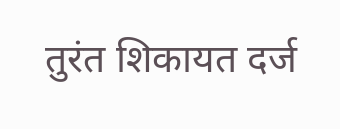तुरंत शिकायत दर्ज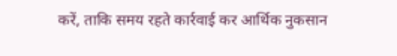करें, ताकि समय रहते कार्रवाई कर आर्थिक नुकसान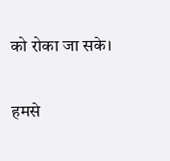को रोका जा सके।

हमसे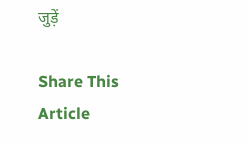जुड़ें

Share This Article